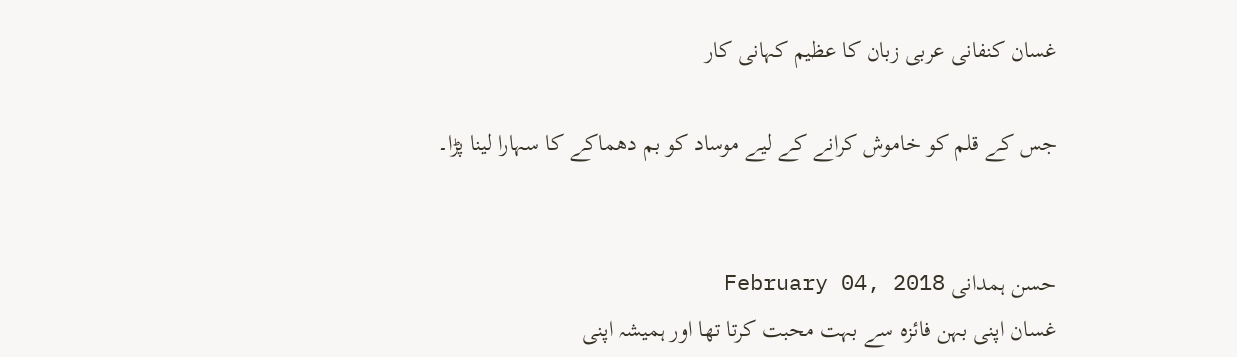غسان کنفانی عربی زبان کا عظیم کہانی کار

جس کے قلم کو خاموش کرانے کے لیے موساد کو بم دھماکے کا سہارا لینا پڑا۔


حسن ہمدانی February 04, 2018
غسان اپنی بہن فائزہ سے بہت محبت کرتا تھا اور ہمیشہ اپنی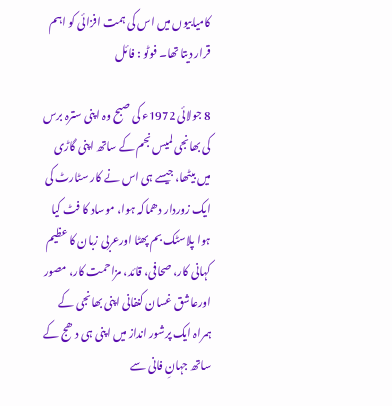کامیابیوں میں اس کی ہمت افزائی کو اہم قرار دیتا تھا۔ فوٹو : فائل

8 جولائی 1972ء کی صبح وہ اپنی سترہ برس کی بھانجی لمیس نجم کے ساتھ اپنی گاڑی میں بیٹھا، جیسے ہی اس نے کار سٹارٹ کی ایک زوردار دھماکہ ہوا، موساد کا فٹ کیا ہوا پلاسٹک بم پھٹا اورعربی زبان کا عظیم کہانی کار، صحافی، قائد، مزاحمت کار، مصور اورعاشق غسان کنفانی اپنی بھانجی کے ہمراہ ایک پرشور انداز میں اپنی ہی دھج کے ساتھ جہانِ فانی سے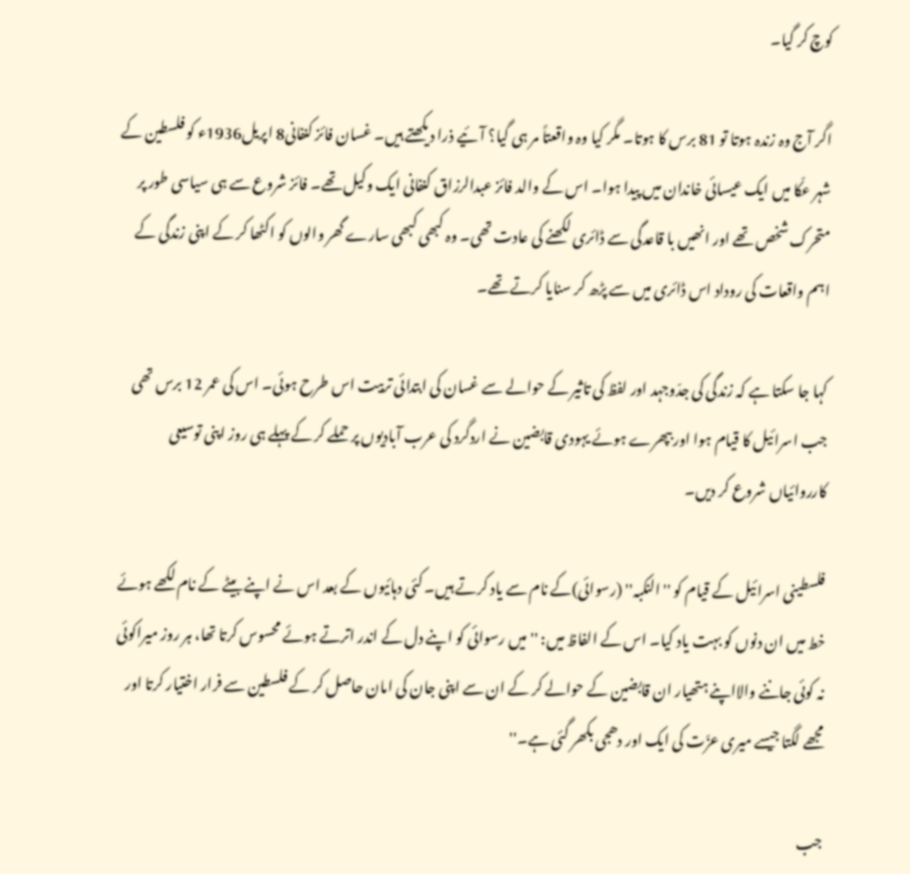کوچ کر گیا۔

اگر آج وہ زندہ ہوتا تو 81 برس کا ہوتا۔ مگر کیا وہ واقعتاً مر ہی گیا؟ آئیے ذرا دیکھتے ہیں۔ غسان فائز کنفانی8 اپریل1936ء کو فلسطین کے شہر عکّا میں ایک عیسائی خاندان میں پیدا ہوا۔ اس کے والد فائز عبدالرزاق کنفانی ایک وکیل تھے۔ فائز شروع سے ہی سیاسی طور پر متحرک شخص تھے اور انھیں با قاعدگی سے ڈائری لکھنے کی عادت تھی۔ وہ کبھی کبھی سارے گھر والوں کو اکٹھا کر کے اپنی زندگی کے اہم واقعات کی روداد اس ڈائری میں سے پڑھ کر سنایا کرتے تھے۔

کہا جا سکتا ہے کہ زندگی کی جدّوجہد اور لفظ کی تاثیر کے حوالے سے غسان کی ابتدائی تربیت اس طرح ہوئی۔ اس کی عمر 12 برس تھی جب اسرائیل کا قیام ہوا اور بپھرے ہوئے یہودی قابضین نے اردگرد کی عرب آبادیوں پر حملے کر کے پہلے ہی روز اپنی توسیعی کارروائیاں شروع کر دیں۔

فلسطینی اسرائیل کے قیام کو ''النکبہ'' (رسوائی)کے نام سے یاد کرتے ہیں۔ کئی دہائیوں کے بعد اس نے اپنے بیٹے کے نام لکھے ہوئے خط میں ان دنوں کو بہت یاد کیا۔ اس کے الفاظ میں: ''میں رسوائی کو اپنے دل کے اندر اترتے ہوئے محسوس کرتا تھا، ہر روز میراکوئی نہ کوئی جاننے والااپنے ہتھیار ان قابضین کے حوالے کر کے ان سے اپنی جان کی امان حاصل کر کے فلسطین سے فرار اختیار کرتا اور مجھے لگتا جیسے میری عزّت کی ایک اور دھجی بکھر گئی ہے۔''

جب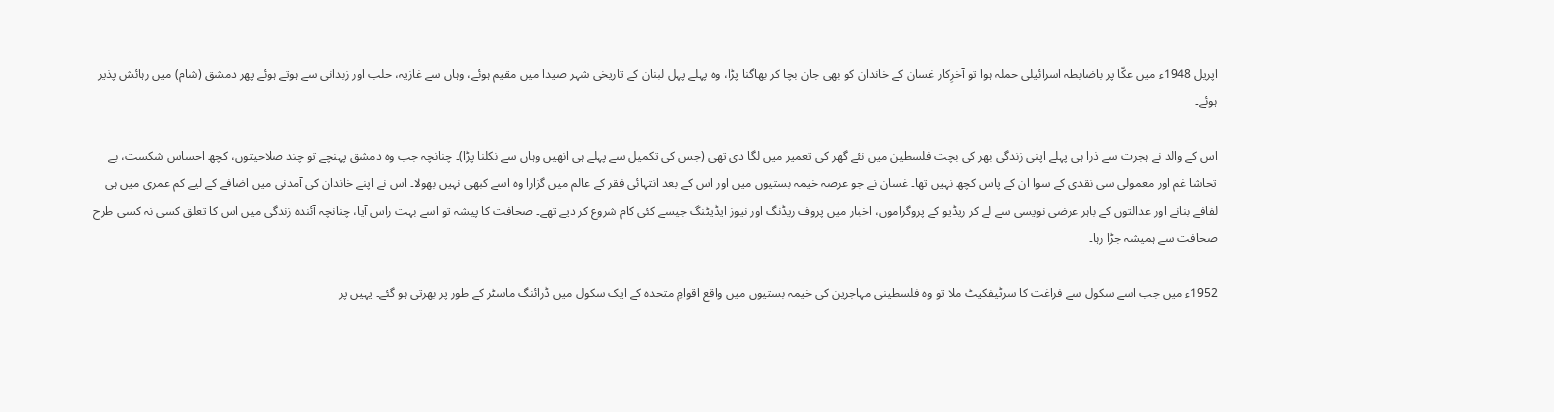اپریل 1948ء میں عکّا پر باضابطہ اسرائیلی حملہ ہوا تو آخرِکار غسان کے خاندان کو بھی جان بچا کر بھاگنا پڑا، وہ پہلے پہل لبنان کے تاریخی شہر صیدا میں مقیم ہوئے، وہاں سے غازیہ، حلب اور زبدانی سے ہوتے ہوئے پھر دمشق (شام) میں رہائش پذیر ہوئے۔

اس کے والد نے ہجرت سے ذرا ہی پہلے اپنی زندگی بھر کی بچت فلسطین میں نئے گھر کی تعمیر میں لگا دی تھی (جس کی تکمیل سے پہلے ہی انھیں وہاں سے نکلنا پڑا)۔ چنانچہ جب وہ دمشق پہنچے تو چند صلاحیتوں، کچھ احساس شکست، بے تحاشا غم اور معمولی سی نقدی کے سوا ان کے پاس کچھ نہیں تھا۔ غسان نے جو عرصہ خیمہ بستیوں میں اور اس کے بعد انتہائی فقر کے عالم میں گزارا وہ اسے کبھی نہیں بھولا۔ اس نے اپنے خاندان کی آمدنی میں اضافے کے لیے کم عمری میں ہی لفافے بنانے اور عدالتوں کے باہر عرضی نویسی سے لے کر ریڈیو کے پروگراموں، اخبار میں پروف ریڈنگ اور نیوز ایڈیٹنگ جیسے کئی کام شروع کر دیے تھے۔ صحافت کا پیشہ تو اسے بہت راس آیا، چنانچہ آئندہ زندگی میں اس کا تعلق کسی نہ کسی طرح صحافت سے ہمیشہ جڑا رہا۔

1952ء میں جب اسے سکول سے فراغت کا سرٹیفکیٹ ملا تو وہ فلسطینی مہاجرین کی خیمہ بستیوں میں واقع اقوامِ متحدہ کے ایک سکول میں ڈرائنگ ماسٹر کے طور پر بھرتی ہو گئے۔ یہیں پر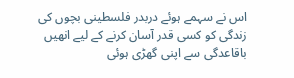اس نے سہمے ہوئے دربدر فلسطینی بچوں کی زندگی کو کسی قدر آسان کرنے کے لیے انھیں باقاعدگی سے اپنی گھڑی ہوئی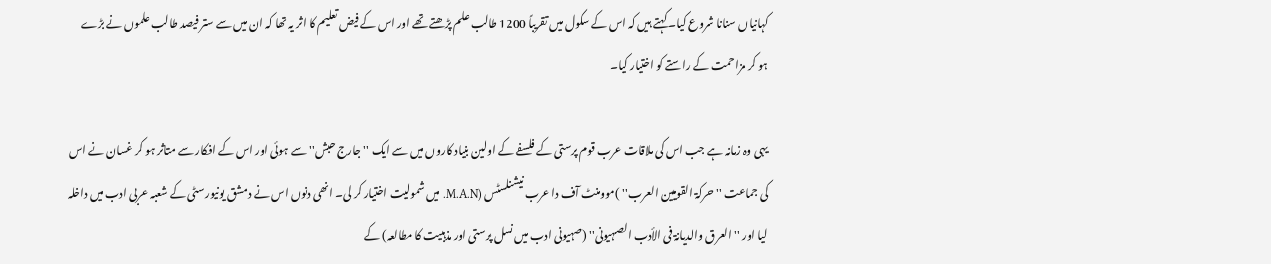کہانیاں سنانا شروع کیا۔ کہتے ہیں کہ اس کے سکول میں تقریباً 1200 طالب علم پڑھتے تھے اور اس کے فیض تعلیم کا اثر یہ تھا کہ ان میں سے ستر فیصد طالب علموں نے بڑے ہو کر مزاحمت کے راستے کو اختیار کیا۔

یہی وہ زمانہ ہے جب اس کی ملاقات عرب قوم پرستی کے فلسفے کے اولین بنیاد کاروں میں سے ایک ''جارج حبش'' سے ہوئی اور اس کے افکار سے متاثر ہو کر غسان نے اس کی جماعت ''حرکۃ القومیین العرب'' )موومنٹ آف دا عرب نیشنلسٹس (M.A.N. میں شمولیت اختیار کر لی۔ انھی دنوں اس نے دمشق یونیورسٹی کے شعبہ عربی ادب میں داخلہ لیا اور ''العرق والدیانۃ فی الأدب الصہیونی'' (صہیونی ادب میں نسل پرستی اور مذہبیت کا مطالعہ) کے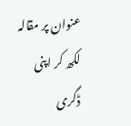عنوان پر مقالہ لکھ کر اپنی ڈگری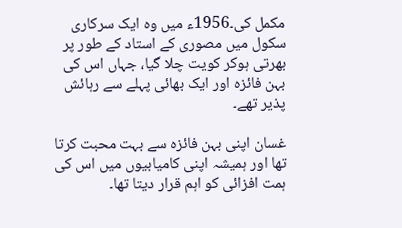مکمل کی۔1956ء میں وہ ایک سرکاری سکول میں مصوری کے استاد کے طور پر بھرتی ہوکر کویت چلا گیا، جہاں اس کی بہن فائزہ اور ایک بھائی پہلے سے رہائش پذیر تھے۔

غسان اپنی بہن فائزہ سے بہت محبت کرتا تھا اور ہمیشہ اپنی کامیابیوں میں اس کی ہمت افزائی کو اہم قرار دیتا تھا۔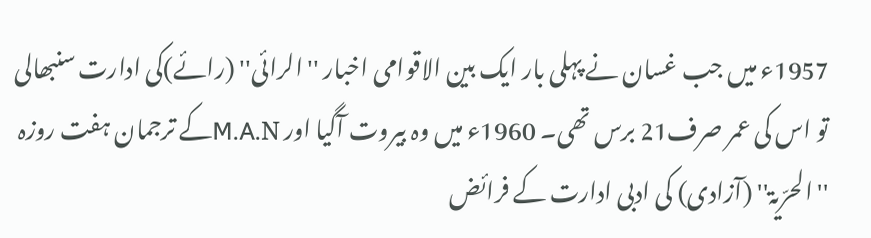1957ء میں جب غسان نے پہلی بار ایک بین الاقوامی اخبار ''الرائی'' (رائے)کی ادارت سنبھالی تو اس کی عمر صرف21 برس تھی۔ 1960ء میں وہ بیروت آگیا اور M.A.Nکے ترجمان ہفت روزہ ''الحرّیۃ'' (آزادی) کی ادبی ادارت کے فرائض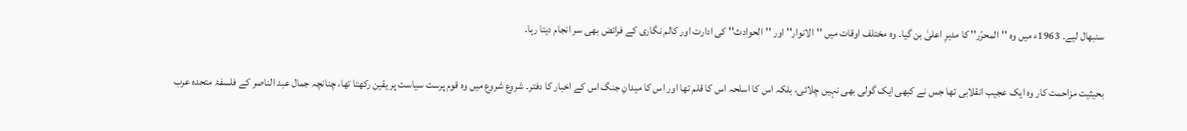سنبھال لیے۔ 1963ء میں وہ ''المحرّر'' کا مدیرِ اعلیٰ بن گیا۔ وہ مختلف اوقات میں ''الانوار'' اور ''الحوادث'' کی ادارت اور کالم نگاری کے فرائض بھی سر انجام دیتا رہا۔

بحیثیت مزاحمت کار وہ ایک عجیب انقلابی تھا جس نے کبھی ایک گولی بھی نہیں چلائی، بلکہ اس کا اسلحہ اس کا قلم تھا اور اس کا میدانِ جنگ اس کے اخبار کا دفتر۔ شروع شروع میں وہ قوم پرست سیاست پر یقین رکھتا تھا، چنانچہ جمال عبد الناصر کے فلسفۂ متحدہ عرب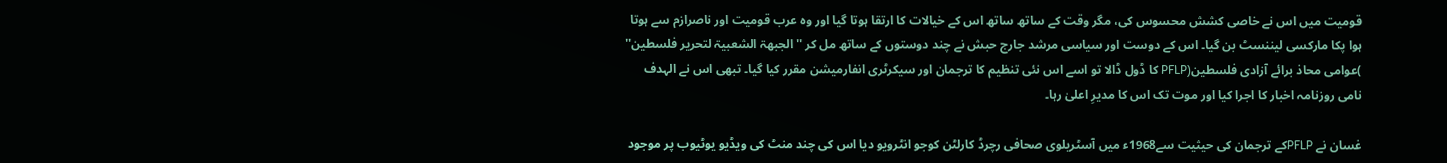قومیت میں اس نے خاصی کشش محسوس کی، مگر وقت کے ساتھ ساتھ اس کے خیالات کا ارتقا ہوتا گیا اور وہ عرب قومیت اور ناصرازم سے ہوتا ہوا پکا مارکسی لیننسٹ بن گیا۔ اس کے دوست اور سیاسی مرشد جارج حبش نے چند دوستوں کے ساتھ مل کر ''الجبھۃ الشعبیۃ لتحریر فلسطین'' )عوامی محاذ برائے آزادی فلسطین(PFLP کا ڈول ڈالا تو اسے اس نئی تنظیم کا ترجمان اور سیکرٹری انفارمیشن مقرر کیا گیا۔ تبھی اس نے الہدف نامی روزنامہ اخبار کا اجرا کیا اور موت تک اس کا مدیرِ اعلیٰ رہا۔

غسان نے PFLPکے ترجمان کی حیثیت سے1968ء میں آسٹریلوی صحافی رچرڈ کارلٹن کوجو انٹرویو دیا اس کی چند منٹ کی ویڈیو یوٹیوب پر موجود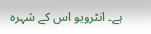ہے۔ انٹرویو اس کے شہرہ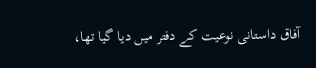آفاق داستانی نوعیت کے دفتر میں دیا گیا تھا،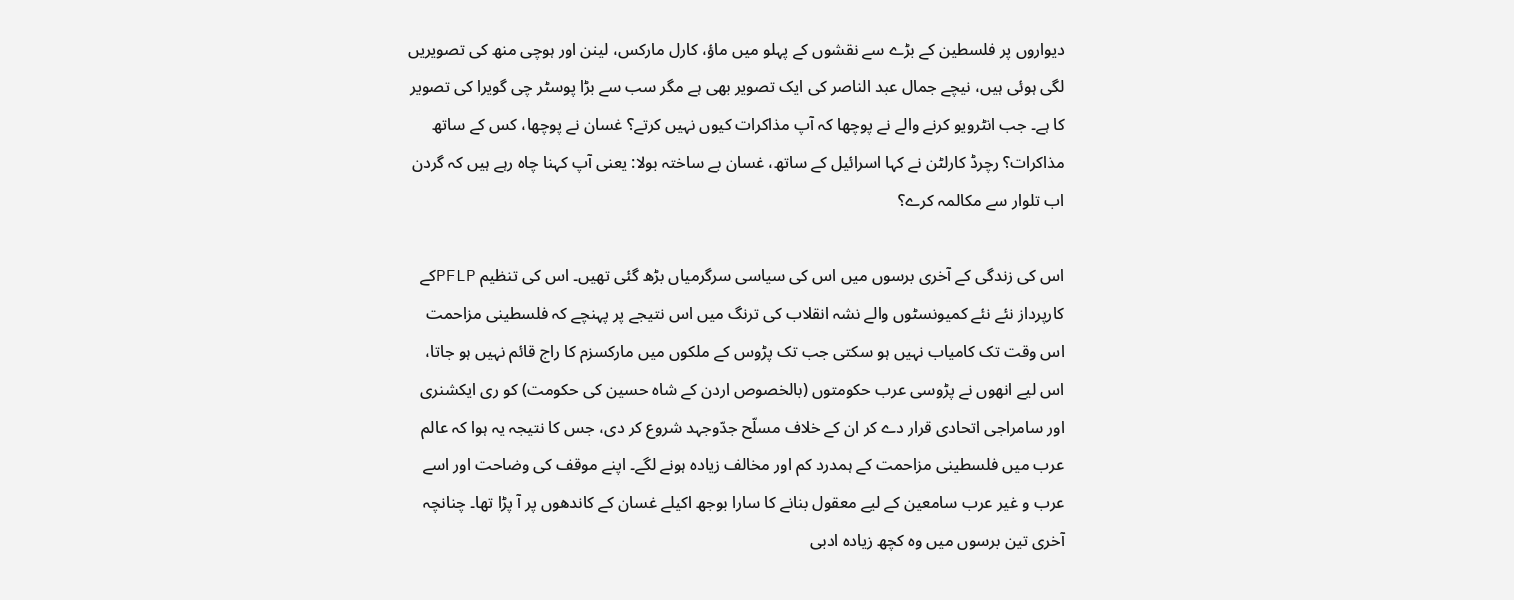دیواروں پر فلسطین کے بڑے سے نقشوں کے پہلو میں ماؤ، کارل مارکس، لینن اور ہوچی منھ کی تصویریں لگی ہوئی ہیں، نیچے جمال عبد الناصر کی ایک تصویر بھی ہے مگر سب سے بڑا پوسٹر چی گویرا کی تصویر کا ہے۔ جب انٹرویو کرنے والے نے پوچھا کہ آپ مذاکرات کیوں نہیں کرتے؟ غسان نے پوچھا، کس کے ساتھ مذاکرات؟ رچرڈ کارلٹن نے کہا اسرائیل کے ساتھ، غسان بے ساختہ بولا: یعنی آپ کہنا چاہ رہے ہیں کہ گردن اب تلوار سے مکالمہ کرے؟

اس کی زندگی کے آخری برسوں میں اس کی سیاسی سرگرمیاں بڑھ گئی تھیں۔ اس کی تنظیم PFLPکے کارپرداز نئے نئے کمیونسٹوں والے نشہ انقلاب کی ترنگ میں اس نتیجے پر پہنچے کہ فلسطینی مزاحمت اس وقت تک کامیاب نہیں ہو سکتی جب تک پڑوس کے ملکوں میں مارکسزم کا راج قائم نہیں ہو جاتا، اس لیے انھوں نے پڑوسی عرب حکومتوں (بالخصوص اردن کے شاہ حسین کی حکومت) کو ری ایکشنری اور سامراجی اتحادی قرار دے کر ان کے خلاف مسلّح جدّوجہد شروع کر دی، جس کا نتیجہ یہ ہوا کہ عالم عرب میں فلسطینی مزاحمت کے ہمدرد کم اور مخالف زیادہ ہونے لگے۔ اپنے موقف کی وضاحت اور اسے عرب و غیر عرب سامعین کے لیے معقول بنانے کا سارا بوجھ اکیلے غسان کے کاندھوں پر آ پڑا تھا۔ چنانچہ آخری تین برسوں میں وہ کچھ زیادہ ادبی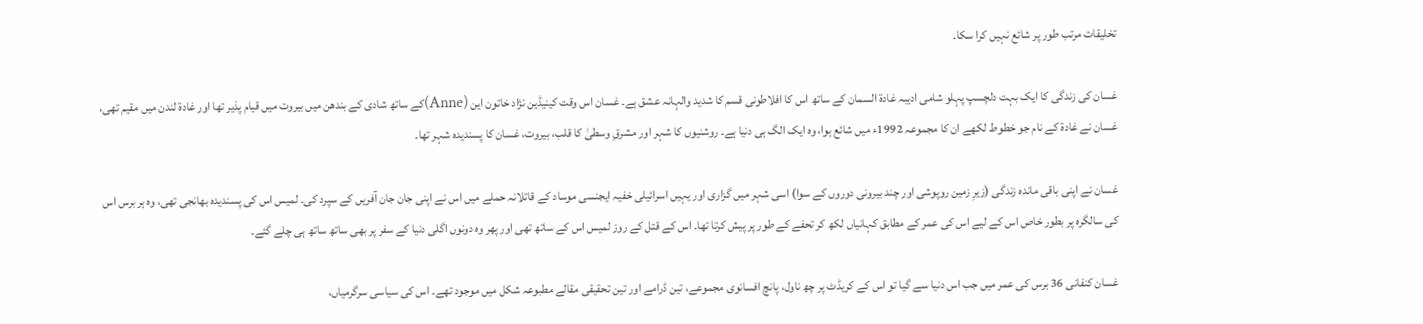تخلیقات مرتب طور پر شائع نہیں کرا سکا۔

غسان کی زندگی کا ایک بہت دلچسپ پہلو شامی ادیبہ غادۃ السمان کے ساتھ اس کا افلاطونی قسم کا شدید والہانہ عشق ہے۔ غسان اس وقت کینیڈین نژاد خاتون این (Anne)کے ساتھ شادی کے بندھن میں بیروت میں قیام پذیر تھا اور غادۃ لندن میں مقیم تھی، غسان نے غادۃ کے نام جو خطوط لکھے ان کا مجموعہ 1992ء میں شائع ہوا، وہ ایک الگ ہی دنیا ہے۔ روشنیوں کا شہر اور مشرقِ وسطیٰ کا قلب، بیروت، غسان کا پسندیدہ شہر تھا۔

غسان نے اپنی باقی ماندہ زندگی (زیرِ زمین روپوشی اور چند بیرونی دوروں کے سوا) اسی شہر میں گزاری اور یہیں اسرائیلی خفیہ ایجنسی موساد کے قاتلانہ حملے میں اس نے اپنی جان جان آفریں کے سپرد کی۔ لمیس اس کی پسندیدہ بھانجی تھی، وہ ہر برس اس کی سالگرہ پر بطور خاص اس کے لیے اس کی عمر کے مطابق کہانیاں لکھ کر تحفے کے طور پر پیش کرتا تھا۔ اس کے قتل کے روز لمیس اس کے ساتھ تھی اور پھر وہ دونوں اگلی دنیا کے سفر پر بھی ساتھ ساتھ ہی چلے گئے۔

غسان کنفانی 36 برس کی عمر میں جب اس دنیا سے گیا تو اس کے کریڈٹ پر چھ ناول، پانچ افسانوی مجموعے، تین ڈرامے اور تین تحقیقی مقالے مطبوعہ شکل میں موجود تھے۔ اس کی سیاسی سرگرمیاں،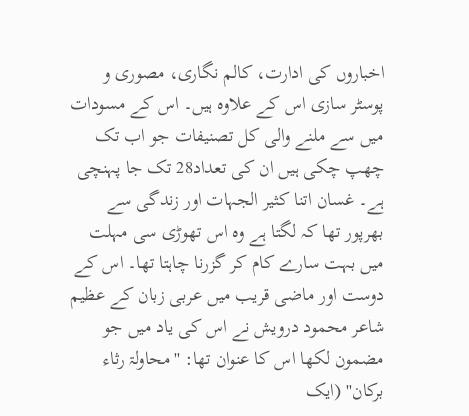اخباروں کی ادارت، کالم نگاری، مصوری و پوسٹر سازی اس کے علاوہ ہیں۔ اس کے مسودات میں سے ملنے والی کل تصنیفات جو اب تک چھپ چکی ہیں ان کی تعداد28 تک جا پہنچی ہے۔ غسان اتنا کثیر الجہات اور زندگی سے بھرپور تھا کہ لگتا ہے وہ اس تھوڑی سی مہلت میں بہت سارے کام کر گزرنا چاہتا تھا۔ اس کے دوست اور ماضی قریب میں عربی زبان کے عظیم شاعر محمود درویش نے اس کی یاد میں جو مضمون لکھا اس کا عنوان تھا: ''محاولۃ رثاء برکان'' (ایک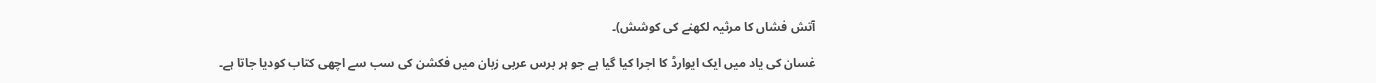آتش فشاں کا مرثیہ لکھنے کی کوشش)۔

غسان کی یاد میں ایک ایوارڈ کا اجرا کیا گیا ہے جو ہر برس عربی زبان میں فکشن کی سب سے اچھی کتاب کودیا جاتا ہے۔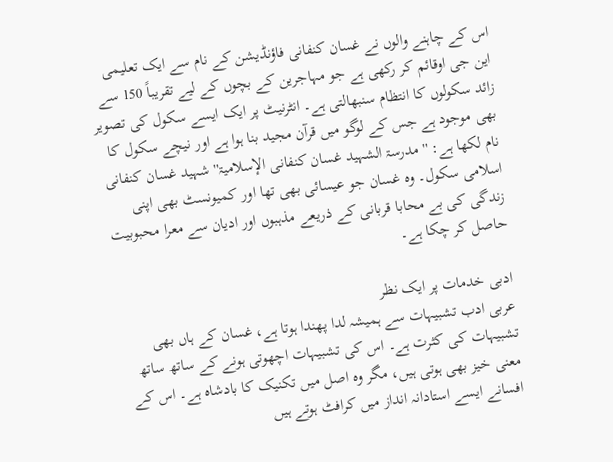اس کے چاہنے والوں نے غسان کنفانی فاؤنڈیشن کے نام سے ایک تعلیمی این جی اوقائم کر رکھی ہے جو مہاجرین کے بچوں کے لیے تقریباً 150 سے زائد سکولوں کا انتظام سنبھالتی ہے۔ انٹرنیٹ پر ایک ایسے سکول کی تصویر بھی موجود ہے جس کے لوگو میں قرآن مجید بنا ہوا ہے اور نیچے سکول کا نام لکھا ہے: ''مدرسۃ الشہید غسان کنفانی الإسلامیۃ'' شہید غسان کنفانی اسلامی سکول۔ وہ غسان جو عیسائی بھی تھا اور کمیونسٹ بھی اپنی زندگی کی بے محابا قربانی کے ذریعے مذہبوں اور ادیان سے معرا محبوبیت حاصل کر چکا ہے۔

ادبی خدمات پر ایک نظر
عربی ادب تشبیہات سے ہمیشہ لدا پھندا ہوتا ہے، غسان کے ہاں بھی تشبیہات کی کثرت ہے۔ اس کی تشبیہات اچھوتی ہونے کے ساتھ ساتھ معنی خیز بھی ہوتی ہیں، مگر وہ اصل میں تکنیک کا بادشاہ ہے۔ اس کے افسانے ایسے استادانہ انداز میں کرافٹ ہوتے ہیں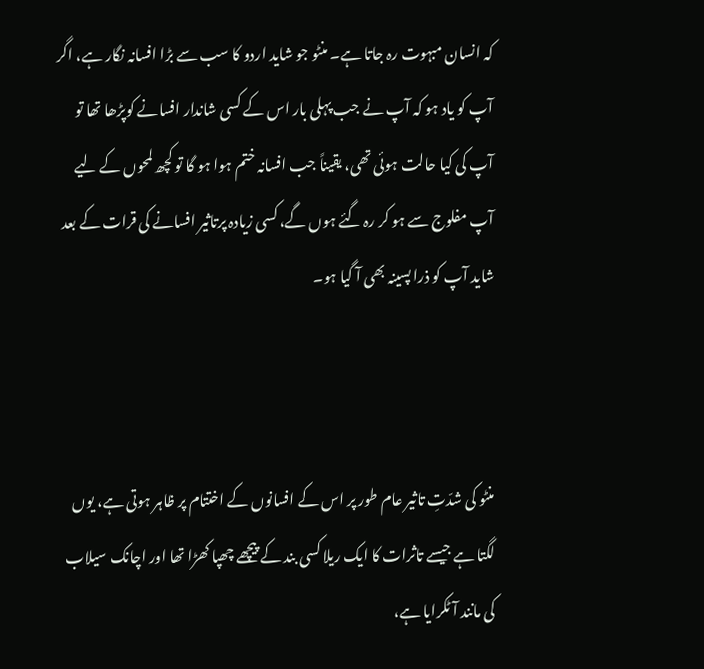کہ انسان مبہوت رہ جاتا ہے۔ منٹو جو شاید اردو کا سب سے بڑا افسانہ نگار ہے، اگر آپ کو یاد ہو کہ آپ نے جب پہلی بار اس کے کسی شاندار افسانے کوپڑھا تھا تو آپ کی کیا حالت ہوئی تھی، یقیناً جب افسانہ ختم ہوا ہو گا تو کچھ لمحوں کے لیے آپ مفلوج سے ہو کر رہ گئے ہوں گے، کسی زیادہ پرتاثیر افسانے کی قرات کے بعد شاید آپ کو ذرا پسینہ بھی آ گیا ہو۔



منٹو کی شدّتِ تاثیر عام طور پر اس کے افسانوں کے اختتام پر ظاہر ہوتی ہے، یوں لگتا ہے جیسے تاثرات کا ایک ریلا کسی بند کے پیچھے چھپا کھڑا تھا اور اچانک سیلاب کی مانند آ ٹکرایا ہے،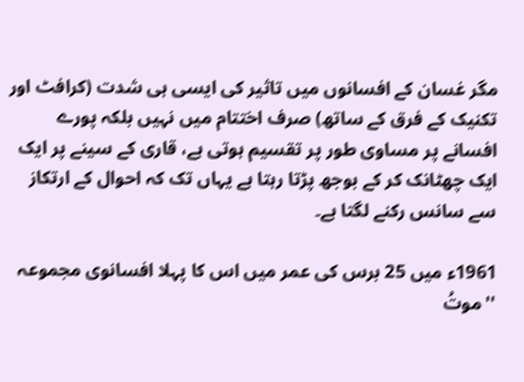مگر غسان کے افسانوں میں تاثیر کی ایسی ہی شدت (کرافٹ اور تکنیک کے فرق کے ساتھ) صرف اختتام میں نہیں بلکہ پورے افسانے پر مساوی طور پر تقسیم ہوتی ہے، قاری کے سینے پر ایک ایک چھٹانک کر کے بوجھ پڑتا رہتا ہے یہاں تک کہ احوال کے ارتکاز سے سانس رکنے لگتا ہے۔

1961ء میں 25 برس کی عمر میں اس کا پہلا افسانوی مجموعہ ''موتُ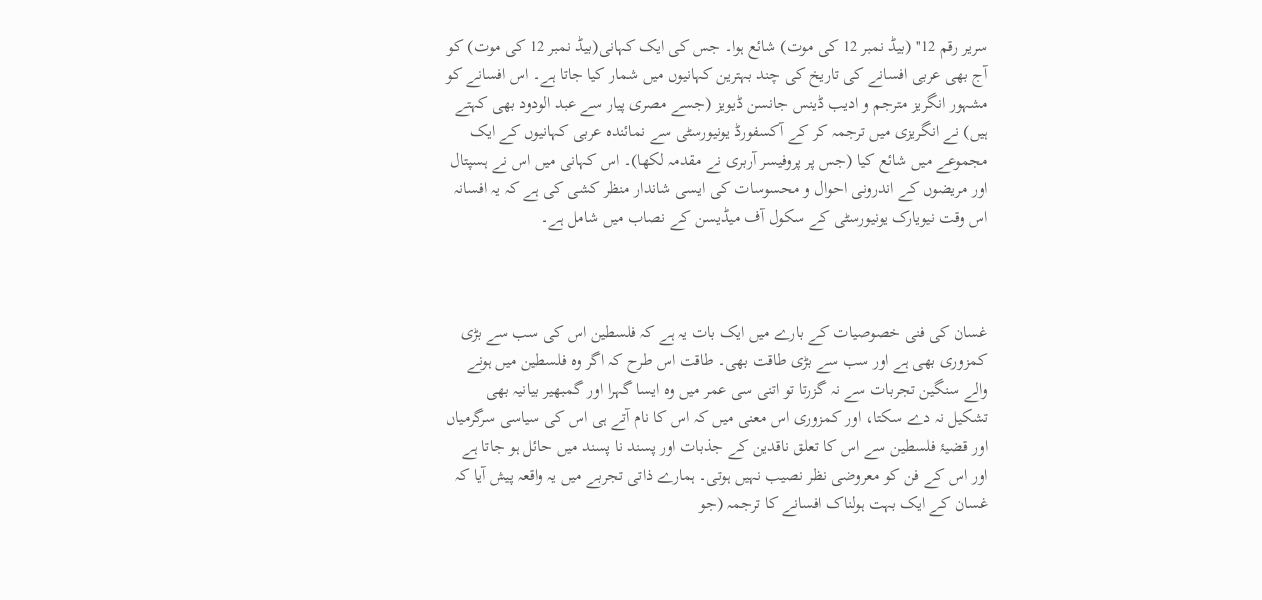سریر رقم 12'' (بیڈ نمبر 12 کی موت) شائع ہوا۔ جس کی ایک کہانی(بیڈ نمبر 12 کی موت) کو آج بھی عربی افسانے کی تاریخ کی چند بہترین کہانیوں میں شمار کیا جاتا ہے۔ اس افسانے کو مشہور انگریز مترجم و ادیب ڈینس جانسن ڈیویز (جسے مصری پیار سے عبد الودود بھی کہتے ہیں) نے انگریزی میں ترجمہ کر کے آکسفورڈ یونیورسٹی سے نمائندہ عربی کہانیوں کے ایک مجموعے میں شائع کیا (جس پر پروفیسر آربری نے مقدمہ لکھا)۔ اس کہانی میں اس نے ہسپتال اور مریضوں کے اندرونی احوال و محسوسات کی ایسی شاندار منظر کشی کی ہے کہ یہ افسانہ اس وقت نیویارک یونیورسٹی کے سکول آف میڈیسن کے نصاب میں شامل ہے۔



غسان کی فنی خصوصیات کے بارے میں ایک بات یہ ہے کہ فلسطین اس کی سب سے بڑی کمزوری بھی ہے اور سب سے بڑی طاقت بھی۔ طاقت اس طرح کہ اگر وہ فلسطین میں ہونے والے سنگین تجربات سے نہ گزرتا تو اتنی سی عمر میں وہ ایسا گہرا اور گمبھیر بیانیہ بھی تشکیل نہ دے سکتا، اور کمزوری اس معنی میں کہ اس کا نام آتے ہی اس کی سیاسی سرگرمیاں اور قضیۂ فلسطین سے اس کا تعلق ناقدین کے جذبات اور پسند نا پسند میں حائل ہو جاتا ہے اور اس کے فن کو معروضی نظر نصیب نہیں ہوتی۔ ہمارے ذاتی تجربے میں یہ واقعہ پیش آیا کہ غسان کے ایک بہت ہولناک افسانے کا ترجمہ (جو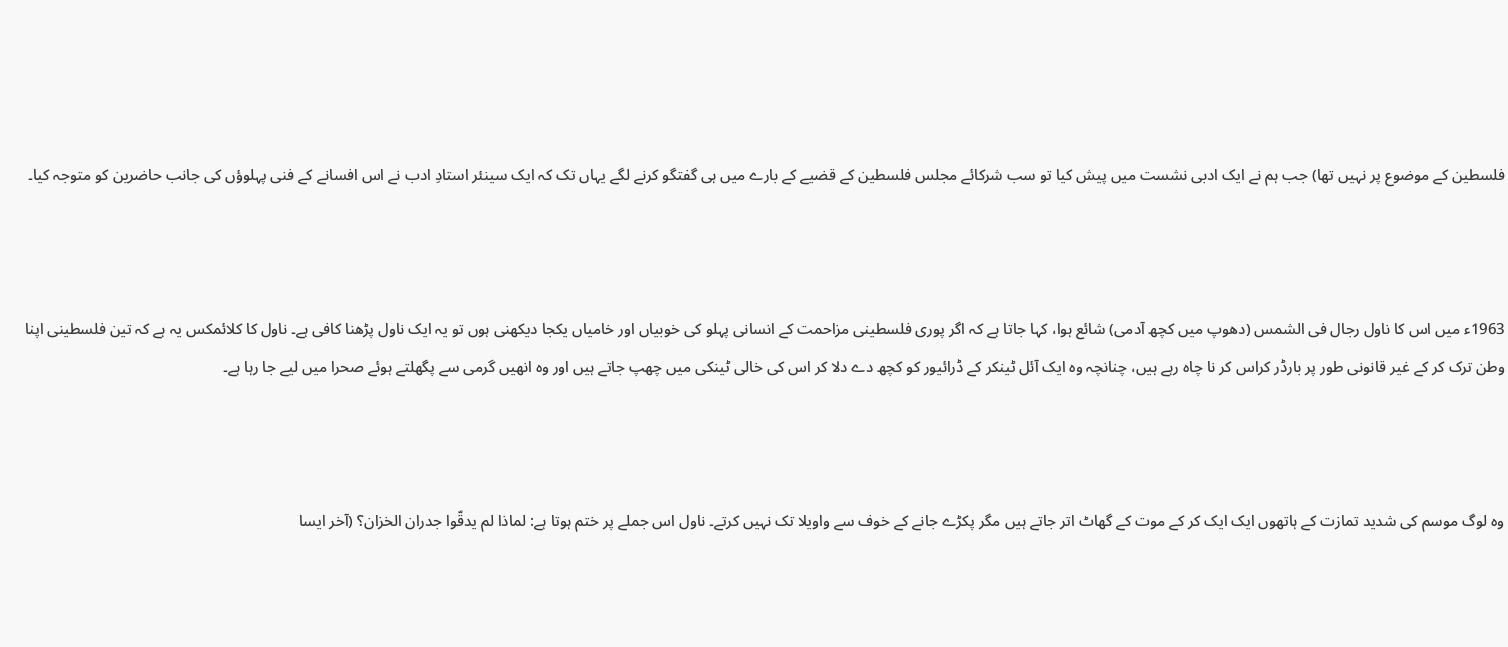فلسطین کے موضوع پر نہیں تھا) جب ہم نے ایک ادبی نشست میں پیش کیا تو سب شرکائے مجلس فلسطین کے قضیے کے بارے میں ہی گفتگو کرنے لگے یہاں تک کہ ایک سینئر استادِ ادب نے اس افسانے کے فنی پہلوؤں کی جانب حاضرین کو متوجہ کیا۔



1963ء میں اس کا ناول رجال فی الشمس (دھوپ میں کچھ آدمی) شائع ہوا، کہا جاتا ہے کہ اگر پوری فلسطینی مزاحمت کے انسانی پہلو کی خوبیاں اور خامیاں یکجا دیکھنی ہوں تو یہ ایک ناول پڑھنا کافی ہے۔ ناول کا کلائمکس یہ ہے کہ تین فلسطینی اپنا وطن ترک کر کے غیر قانونی طور پر بارڈر کراس کر نا چاہ رہے ہیں، چنانچہ وہ ایک آئل ٹینکر کے ڈرائیور کو کچھ دے دلا کر اس کی خالی ٹینکی میں چھپ جاتے ہیں اور وہ انھیں گرمی سے پگھلتے ہوئے صحرا میں لیے جا رہا ہے۔



وہ لوگ موسم کی شدید تمازت کے ہاتھوں ایک ایک کر کے موت کے گھاٹ اتر جاتے ہیں مگر پکڑے جانے کے خوف سے واویلا تک نہیں کرتے۔ ناول اس جملے پر ختم ہوتا ہے: لماذا لم یدقّوا جدران الخزان؟ (آخر ایسا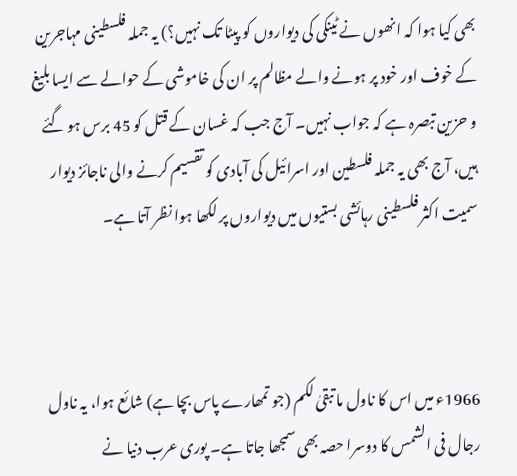بھی کیا ہوا کہ انھوں نے ٹینکی کی دیواروں کو پیٹا تک نہیں؟) یہ جملہ فلسطینی مہاجرین کے خوف اور خود پر ہونے والے مظالم پر ان کی خاموشی کے حوالے سے ایسا بلیغ و حزین تبصرہ ہے کہ جواب نہیں۔ آج جب کہ غسان کے قتل کو 45 برس ہو گئے ہیں، آج بھی یہ جملہ فلسطین اور اسرائیل کی آبادی کو تقسیم کرنے والی ناجائز دیوار سمیت اکثر فلسطینی رہائشی بستیوں میں دیواروں پر لکھا ہوا نظر آتا ہے۔



1966ء میں اس کا ناول ما تبقیٰ لکم (جو تمھارے پاس بچا ہے) شائع ہوا، یہ ناول رجال فی الشمس کا دوسرا حصہ بھی سمجھا جاتا ہے۔ پوری عرب دنیا نے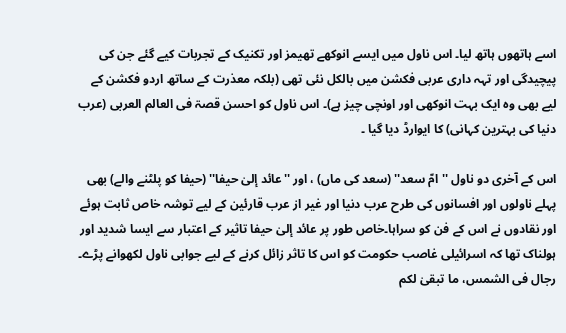اسے ہاتھوں ہاتھ لیا۔ اس ناول میں ایسے انوکھے تھیمز اور تکنیک کے تجربات کیے گئے جن کی پیچیدگی اور تہہ داری عربی فکشن میں بالکل نئی تھی (بلکہ معذرت کے ساتھ اردو فکشن کے لیے بھی وہ ایک بہت انوکھی اور اونچی چیز ہے)۔ اس ناول کو احسن قصۃ فی العالم العربی (عرب دنیا کی بہترین کہانی) کا ایوارڈ دیا گیا ۔

اس کے آخری دو ناول ''امّ سعد'' (سعد کی ماں) ، اور ''عائد إلیٰ حیفا'' (حیفا کو پلٹنے والے) بھی پہلے ناولوں اور افسانوں کی طرح عرب دنیا اور غیر از عرب قارئین کے لیے توشہ خاص ثابت ہوئے اور نقادوں نے اس کے فن کو سراہا۔خاص طور پر عائد إلیٰ حیفا تاثیر کے اعتبار سے ایسا شدید اور ہولناک تھا کہ اسرائیلی غاصب حکومت کو اس کا تاثر زائل کرنے کے لیے جوابی ناول لکھوانے پڑے۔ رجال فی الشمس، ما تبقیٰ لکم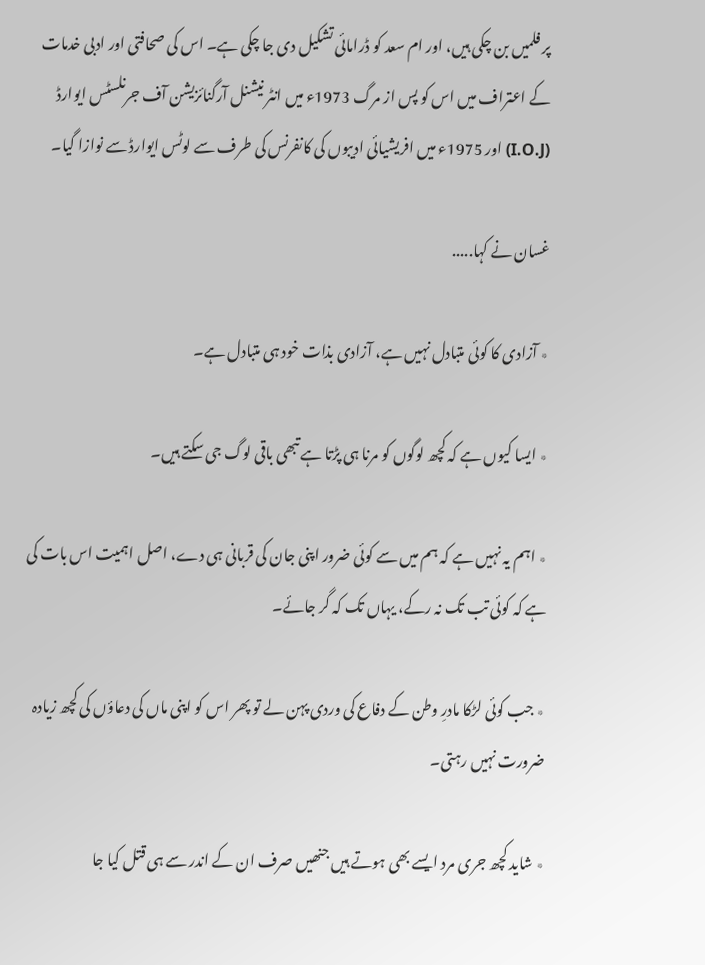پر فلمیں بن چکی ہیں، اور ام سعد کو ڈرامائی تشکیل دی جا چکی ہے۔ اس کی صحافتی اور ادبی خدمات کے اعتراف میں اس کو پس از مرگ 1973ء میں انٹر نیشنل آرگنائزیشن آف جرنلسٹس ایوارڈ (I.O.J) اور 1975ء میں افریشیائی ادیبوں کی کانفرنس کی طرف سے لوٹس ایوارڈ سے نوازا گیا۔

غسان نے کہا.....

٭ آزادی کا کوئی متبادل نہیں ہے، آزادی بذات خود ہی متبادل ہے۔

٭ ایسا کیوں ہے کہ کچھ لوگوں کو مرنا ہی پڑتا ہے تبھی باقی لوگ جی سکتے ہیں۔

٭ اہم یہ نہیں ہے کہ ہم میں سے کوئی ضرور اپنی جان کی قربانی ہی دے، اصل اہمیت اس بات کی ہے کہ کوئی تب تک نہ رکے، یہاں تک کہ گر جائے۔

٭ جب کوئی لڑکا مادرِ وطن کے دفاع کی وردی پہن لے تو پھر اس کو اپنی ماں کی دعاؤں کی کچھ زیادہ ضرورت نہیں رہتی۔

٭ شاید کچھ جری مرد ایسے بھی ہوتے ہیں جنھیں صرف ان کے اندر سے ہی قتل کیا جا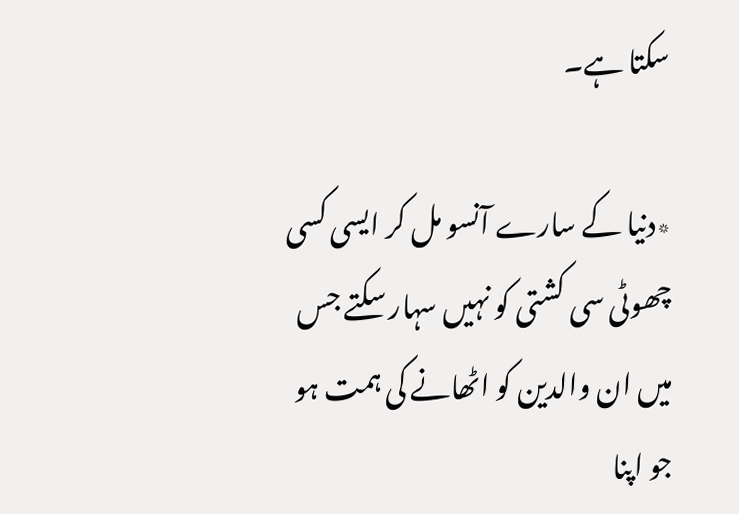سکتا ہے۔

٭دنیا کے سارے آنسو مل کر ایسی کسی چھوٹی سی کشتی کو نہیں سہار سکتے جس میں ان والدین کو اٹھانے کی ہمت ہو جو اپنا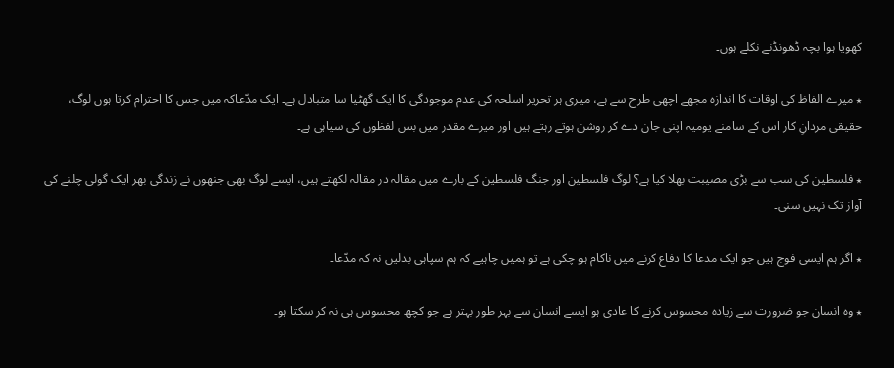کھویا ہوا بچہ ڈھونڈنے نکلے ہوں۔

٭ میرے الفاظ کی اوقات کا اندازہ مجھے اچھی طرح سے ہے، میری ہر تحریر اسلحہ کی عدم موجودگی کا ایک گھٹیا سا متبادل ہے۔ ایک مدّعاکہ میں جس کا احترام کرتا ہوں لوگ، حقیقی مردانِ کار اس کے سامنے یومیہ اپنی جان دے کر روشن ہوتے رہتے ہیں اور میرے مقدر میں بس لفظوں کی سیاہی ہے۔

٭ فلسطین کی سب سے بڑی مصیبت بھلا کیا ہے؟ لوگ فلسطین اور جنگ فلسطین کے بارے میں مقالہ در مقالہ لکھتے ہیں، ایسے لوگ بھی جنھوں نے زندگی بھر ایک گولی چلنے کی آواز تک نہیں سنی۔

٭ اگر ہم ایسی فوج ہیں جو ایک مدعا کا دفاع کرنے میں ناکام ہو چکی ہے تو ہمیں چاہیے کہ ہم سپاہی بدلیں نہ کہ مدّعا۔

٭ وہ انسان جو ضرورت سے زیادہ محسوس کرنے کا عادی ہو ایسے انسان سے بہر طور بہتر ہے جو کچھ محسوس ہی نہ کر سکتا ہو۔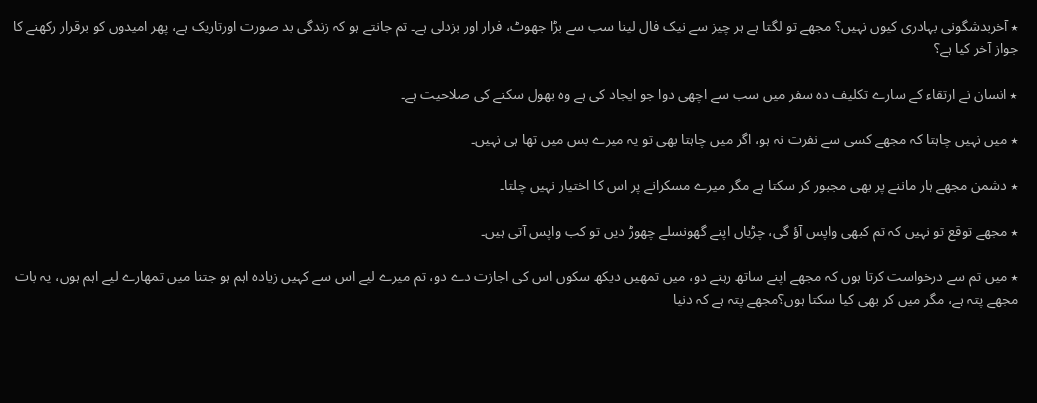٭ آخربدشگونی بہادری کیوں نہیں؟ مجھے تو لگتا ہے ہر چیز سے نیک فال لینا سب سے بڑا جھوٹ، فرار اور بزدلی ہے۔ تم جانتے ہو کہ زندگی بد صورت اورتاریک ہے، پھر امیدوں کو برقرار رکھنے کا جواز آخر کیا ہے؟

٭ انسان نے ارتقاء کے سارے تکلیف دہ سفر میں سب سے اچھی دوا جو ایجاد کی ہے وہ بھول سکنے کی صلاحیت ہے۔

٭ میں نہیں چاہتا کہ مجھے کسی سے نفرت نہ ہو، اگر میں چاہتا بھی تو یہ میرے بس میں تھا ہی نہیں۔

٭ دشمن مجھے ہار ماننے پر بھی مجبور کر سکتا ہے مگر میرے مسکرانے پر اس کا اختیار نہیں چلتا۔

٭ مجھے توقع تو نہیں کہ تم کبھی واپس آؤ گی، چڑیاں اپنے گھونسلے چھوڑ دیں تو کب واپس آتی ہیں۔

٭ میں تم سے درخواست کرتا ہوں کہ مجھے اپنے ساتھ رہنے دو، میں تمھیں دیکھ سکوں اس کی اجازت دے دو، تم میرے لیے اس سے کہیں زیادہ اہم ہو جتنا میں تمھارے لیے اہم ہوں، یہ بات مجھے پتہ ہے، مگر میں کر بھی کیا سکتا ہوں؟مجھے پتہ ہے کہ دنیا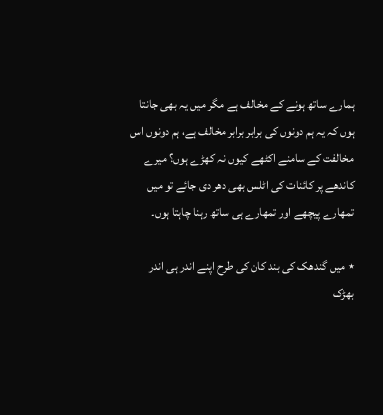ہمارے ساتھ ہونے کے مخالف ہے مگر میں یہ بھی جانتا ہوں کہ یہ ہم دونوں کی برابر برابر مخالف ہے، ہم دونوں اس مخالفت کے سامنے اکٹھے کیوں نہ کھڑے ہوں؟ میرے کاندھے پر کائنات کی اٹلس بھی دھر دی جائے تو میں تمھارے پیچھے اور تمھارے ہی ساتھ رہنا چاہتا ہوں۔

٭ میں گندھک کی بند کان کی طرح اپنے اندر ہی اندر بھڑک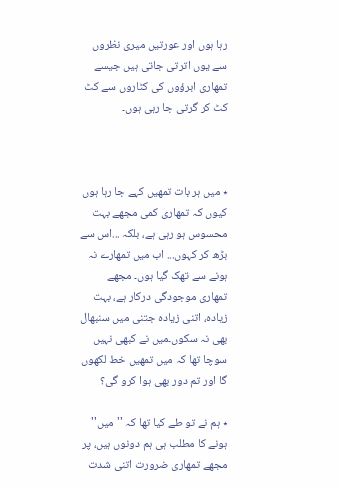رہا ہوں اور عورتیں میری نظروں سے یوں اترتی جاتی ہیں جیسے تمھاری ابرؤوں کی کٹاروں سے کٹ کٹ کر گرتی جا رہی ہوں۔



٭ میں ہر بات تمھیں کہے جا رہا ہوں کیوں کہ تمھاری کمی مجھے بہت محسوس ہو رہی ہے، بلکہ ...اس سے بڑھ کر کہوں... اب میں تمھارے نہ ہونے سے تھک گیا ہوں۔ مجھے تمھاری موجودگی درکار ہے، بہت زیادہ، اتنی زیادہ جتنی میں سنبھال بھی نہ سکوں۔میں نے کبھی نہیں سوچا تھا کہ میں تمھیں خط لکھوں گا اور تم دور بھی ہوا کرو گی؟

٭ ہم نے تو طے کیا تھا کہ ''میں'' ہونے کا مطلب ہی ہم دونوں ہیں، پر مجھے تمھاری ضرورت اتنی شدت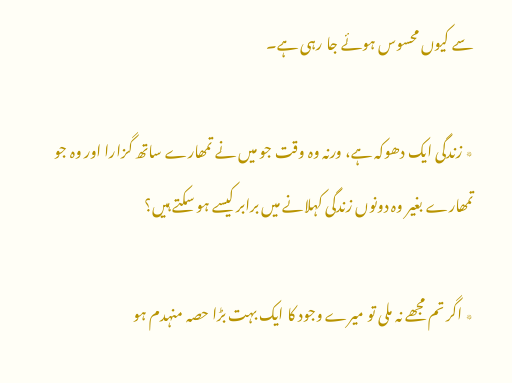سے کیوں محسوس ہوئے جا رہی ہے۔

٭ زندگی ایک دھوکہ ہے، ورنہ وہ وقت جو میں نے تمھارے ساتھ گزارا اور وہ جو تمھارے بغیر وہ دونوں زندگی کہلانے میں برابر کیسے ہو سکتے ہیں؟

٭ اگر تم مجھے نہ ملی تو میرے وجود کا ایک بہت بڑا حصہ منہدم ہو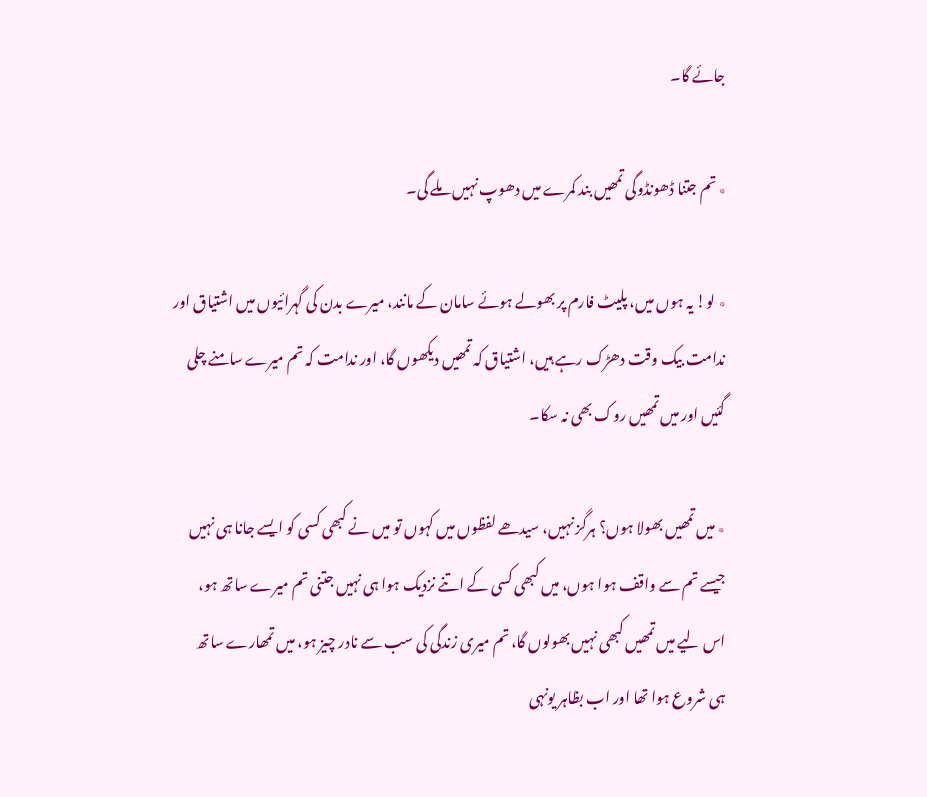جائے گا۔

٭ تم جتنا ڈھونڈوگی تمھیں بند کمرے میں دھوپ نہیں ملے گی۔

٭ لو! یہ ہوں میں، پلیٹ فارم پر بھولے ہوئے سامان کے مانند، میرے بدن کی گہرائیوں میں اشتیاق اور ندامت بیک وقت دھڑک رہے ہیں، اشتیاق کہ تمھیں دیکھوں گا، اور ندامت کہ تم میرے سامنے چلی گئیں اور میں تمھیں روک بھی نہ سکا۔

٭ میں تمھیں بھولا ہوں؟ ہرگز نہیں، سیدھے لفظوں میں کہوں تو میں نے کبھی کسی کو ایسے جانا ہی نہیں جیسے تم سے واقف ہوا ہوں، میں کبھی کسی کے اتنے نزدیک ہوا ہی نہیں جتنی تم میرے ساتھ ہو، اس لیے میں تمھیں کبھی نہیں بھولوں گا، تم میری زندگی کی سب سے نادر چیز ہو، میں تمھارے ساتھ ہی شروع ہوا تھا اور اب بظاہر یونہی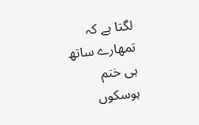لگتا ہے کہ تمھارے ساتھ ہی ختم ہوسکوں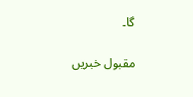گا۔

مقبول خبریں